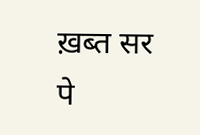ख़ब्त सर पे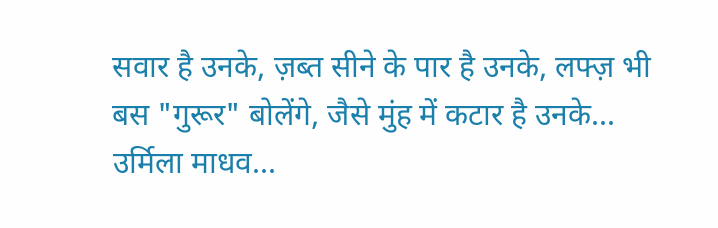सवार है उनके, ज़ब्त सीने के पार है उनके, लफ्ज़ भी बस "गुरूर" बोलेंगे, जैसे मुंह में कटार है उनके... उर्मिला माधव...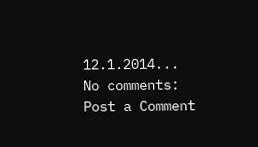12.1.2014...
No comments:
Post a Comment